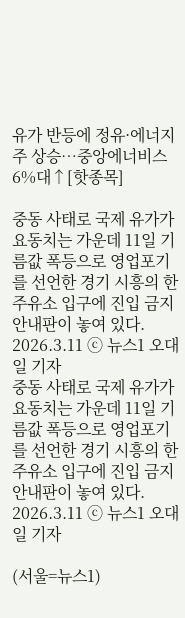유가 반등에 정유·에너지주 상승…중앙에너비스 6%대↑[핫종목]

중동 사태로 국제 유가가 요동치는 가운데 11일 기름값 폭등으로 영업포기를 선언한 경기 시흥의 한 주유소 입구에 진입 금지 안내판이 놓여 있다.  2026.3.11 ⓒ 뉴스1 오대일 기자
중동 사태로 국제 유가가 요동치는 가운데 11일 기름값 폭등으로 영업포기를 선언한 경기 시흥의 한 주유소 입구에 진입 금지 안내판이 놓여 있다. 2026.3.11 ⓒ 뉴스1 오대일 기자

(서울=뉴스1)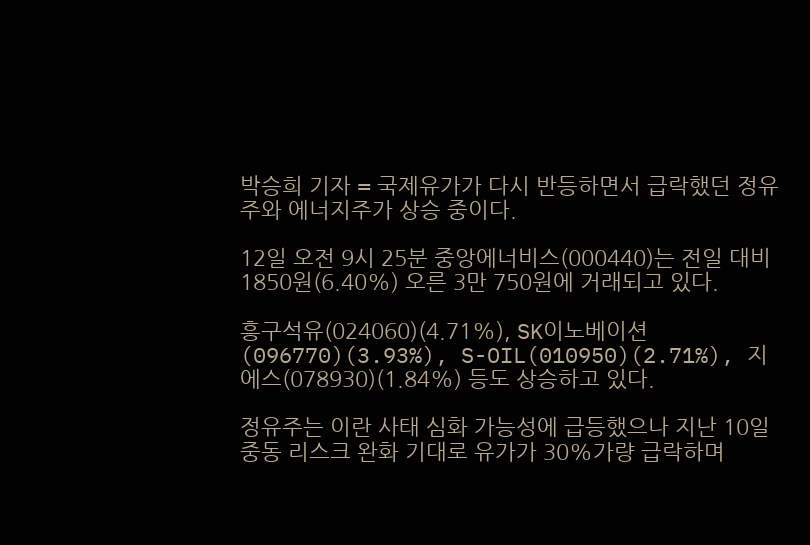박승희 기자 = 국제유가가 다시 반등하면서 급락했던 정유주와 에너지주가 상승 중이다.

12일 오전 9시 25분 중앙에너비스(000440)는 전일 대비 1850원(6.40%) 오른 3만 750원에 거래되고 있다.

흥구석유(024060)(4.71%), SK이노베이션(096770)(3.93%), S-OIL(010950)(2.71%), 지에스(078930)(1.84%) 등도 상승하고 있다.

정유주는 이란 사태 심화 가능성에 급등했으나 지난 10일 중동 리스크 완화 기대로 유가가 30%가량 급락하며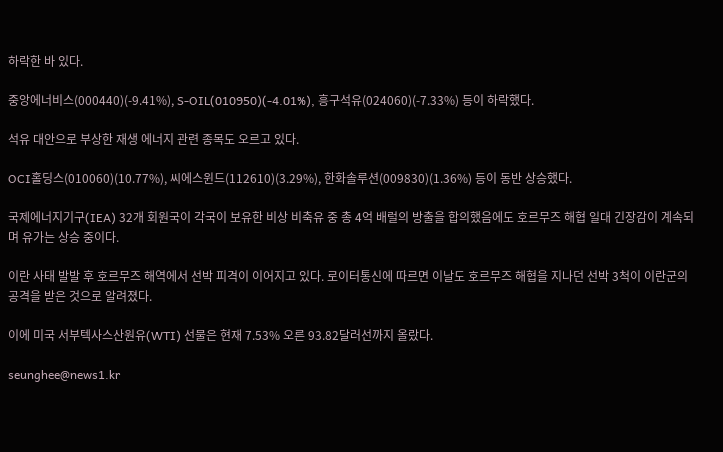하락한 바 있다.

중앙에너비스(000440)(-9.41%), S-OIL(010950)(-4.01%), 흥구석유(024060)(-7.33%) 등이 하락했다.

석유 대안으로 부상한 재생 에너지 관련 종목도 오르고 있다.

OCI홀딩스(010060)(10.77%), 씨에스윈드(112610)(3.29%), 한화솔루션(009830)(1.36%) 등이 동반 상승했다.

국제에너지기구(IEA) 32개 회원국이 각국이 보유한 비상 비축유 중 총 4억 배럴의 방출을 합의했음에도 호르무즈 해협 일대 긴장감이 계속되며 유가는 상승 중이다.

이란 사태 발발 후 호르무즈 해역에서 선박 피격이 이어지고 있다. 로이터통신에 따르면 이날도 호르무즈 해협을 지나던 선박 3척이 이란군의 공격을 받은 것으로 알려졌다.

이에 미국 서부텍사스산원유(WTI) 선물은 현재 7.53% 오른 93.82달러선까지 올랐다.

seunghee@news1.kr